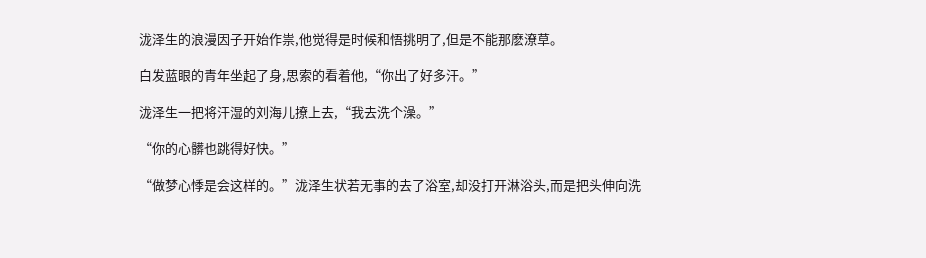泷泽生的浪漫因子开始作祟,他觉得是时候和悟挑明了,但是不能那麽潦草。

白发蓝眼的青年坐起了身,思索的看着他,“你出了好多汗。”

泷泽生一把将汗湿的刘海儿撩上去,“我去洗个澡。”

“你的心髒也跳得好快。”

“做梦心悸是会这样的。”泷泽生状若无事的去了浴室,却没打开淋浴头,而是把头伸向洗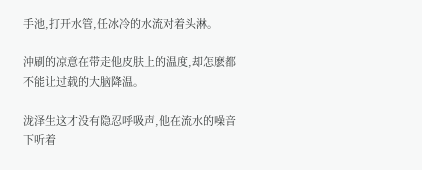手池,打开水管,任冰冷的水流对着头淋。

沖刷的凉意在带走他皮肤上的温度,却怎麽都不能让过载的大脑降温。

泷泽生这才没有隐忍呼吸声,他在流水的噪音下听着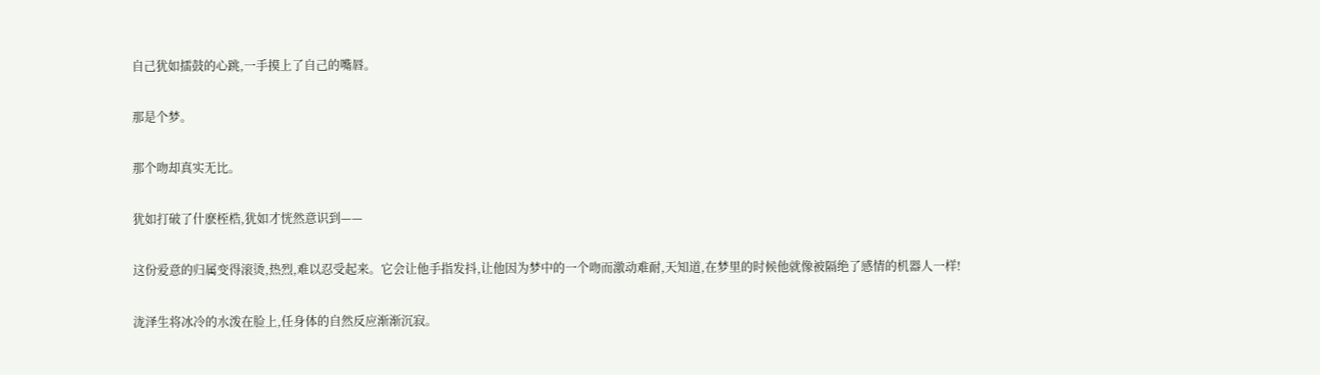自己犹如擂鼓的心跳,一手摸上了自己的嘴唇。

那是个梦。

那个吻却真实无比。

犹如打破了什麽桎梏,犹如才恍然意识到——

这份爱意的归属变得滚烫,热烈,难以忍受起来。它会让他手指发抖,让他因为梦中的一个吻而激动难耐,天知道,在梦里的时候他就像被隔绝了感情的机器人一样!

泷泽生将冰冷的水泼在脸上,任身体的自然反应渐渐沉寂。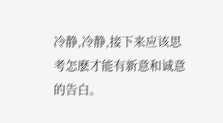冷静,冷静,接下来应该思考怎麽才能有新意和诚意的告白。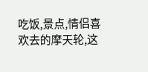吃饭,景点,情侣喜欢去的摩天轮,这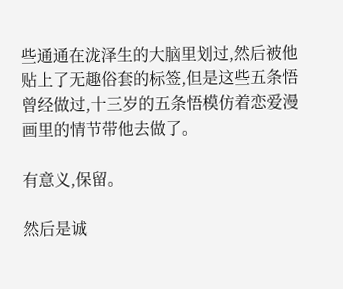些通通在泷泽生的大脑里划过,然后被他贴上了无趣俗套的标签,但是这些五条悟曾经做过,十三岁的五条悟模仿着恋爱漫画里的情节带他去做了。

有意义,保留。

然后是诚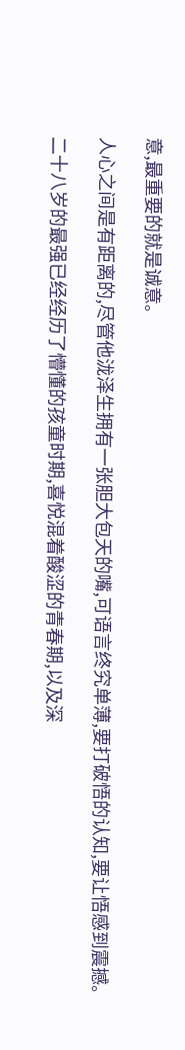意,最重要的就是诚意。

人心之间是有距离的,尽管他泷泽生拥有一张胆大包天的嘴,可语言终究单薄,要打破悟的认知,要让悟感到震撼。

二十八岁的最强已经经历了懵懂的孩童时期,喜悦混着酸涩的青春期,以及深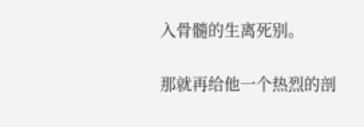入骨髓的生离死别。

那就再给他一个热烈的剖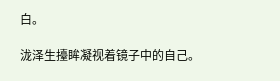白。

泷泽生擡眸凝视着镜子中的自己。